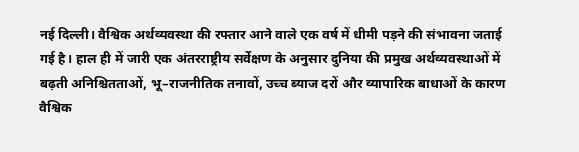नई दिल्ली। वैश्विक अर्थव्यवस्था की रफ्तार आने वाले एक वर्ष में धीमी पड़ने की संभावना जताई गई है। हाल ही में जारी एक अंतरराष्ट्रीय सर्वेक्षण के अनुसार दुनिया की प्रमुख अर्थव्यवस्थाओं में बढ़ती अनिश्चितताओं, भू–राजनीतिक तनावों, उच्च ब्याज दरों और व्यापारिक बाधाओं के कारण वैश्विक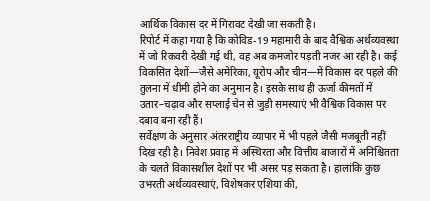आर्थिक विकास दर में गिरावट देखी जा सकती है।
रिपोर्ट में कहा गया है कि कोविड-19 महामारी के बाद वैश्विक अर्थव्यवस्था में जो रिकवरी देखी गई थी, वह अब कमजोर पड़ती नजर आ रही है। कई विकसित देशों—जैसे अमेरिका, यूरोप और चीन—में विकास दर पहले की तुलना में धीमी होने का अनुमान है। इसके साथ ही ऊर्जा कीमतों में उतार–चढ़ाव और सप्लाई चेन से जुड़ी समस्याएं भी वैश्विक विकास पर दबाव बना रही हैं।
सर्वेक्षण के अनुसार अंतरराष्ट्रीय व्यापार में भी पहले जैसी मजबूती नहीं दिख रही है। निवेश प्रवाह में अस्थिरता और वित्तीय बाजारों में अनिश्चितता के चलते विकासशील देशों पर भी असर पड़ सकता है। हालांकि कुछ उभरती अर्थव्यवस्थाएं, विशेषकर एशिया की,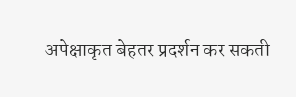अपेक्षाकृत बेहतर प्रदर्शन कर सकती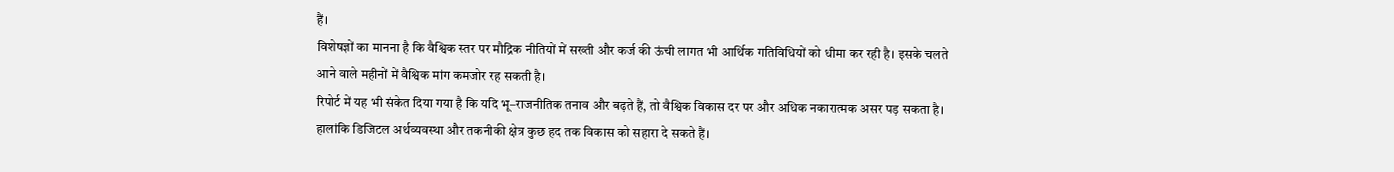हैं।
विशेषज्ञों का मानना है कि वैश्विक स्तर पर मौद्रिक नीतियों में सख्ती और कर्ज की ऊंची लागत भी आर्थिक गतिविधियों को धीमा कर रही है। इसके चलते आने वाले महीनों में वैश्विक मांग कमजोर रह सकती है।
रिपोर्ट में यह भी संकेत दिया गया है कि यदि भू–राजनीतिक तनाव और बढ़ते हैं, तो वैश्विक विकास दर पर और अधिक नकारात्मक असर पड़ सकता है। हालांकि डिजिटल अर्थव्यवस्था और तकनीकी क्षेत्र कुछ हद तक विकास को सहारा दे सकते हैं।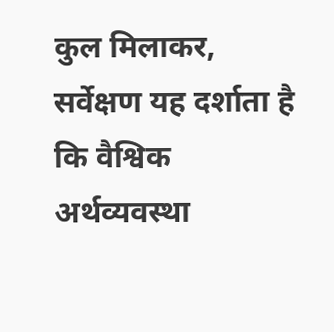कुल मिलाकर, सर्वेक्षण यह दर्शाता है कि वैश्विक अर्थव्यवस्था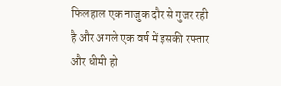फिलहाल एक नाजुक दौर से गुजर रही है और अगले एक वर्ष में इसकी रफ्तार और धीमी हो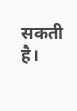सकती है।